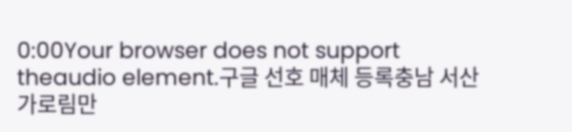0:00Your browser does not support theaudio element.구글 선호 매체 등록충남 서산 가로림만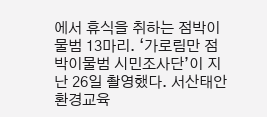에서 휴식을 취하는 점박이물범 13마리. ‘가로림만 점박이물범 시민조사단’이 지난 26일 촬영했다. 서산태안환경교육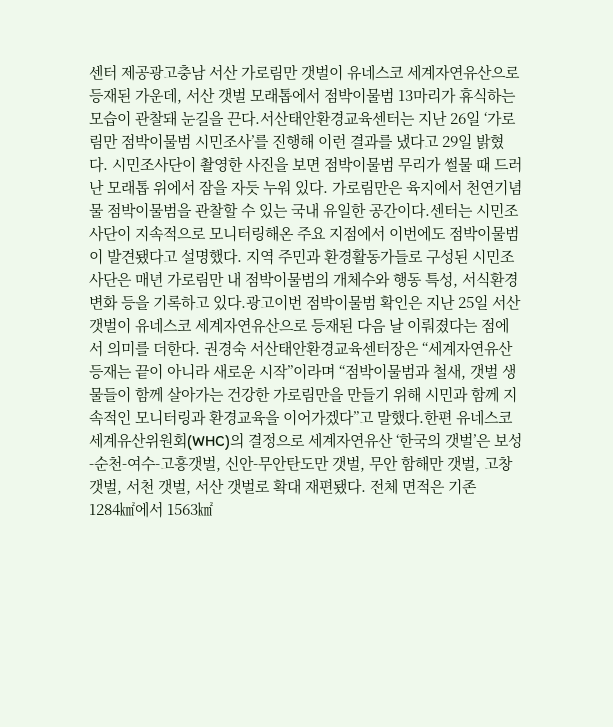센터 제공광고충남 서산 가로림만 갯벌이 유네스코 세계자연유산으로 등재된 가운데, 서산 갯벌 모래톱에서 점박이물범 13마리가 휴식하는 모습이 관찰돼 눈길을 끈다.서산태안환경교육센터는 지난 26일 ‘가로림만 점박이물범 시민조사’를 진행해 이런 결과를 냈다고 29일 밝혔다. 시민조사단이 촬영한 사진을 보면 점박이물범 무리가 썰물 때 드러난 모래톱 위에서 잠을 자듯 누워 있다. 가로림만은 육지에서 천연기념물 점박이물범을 관찰할 수 있는 국내 유일한 공간이다.센터는 시민조사단이 지속적으로 모니터링해온 주요 지점에서 이번에도 점박이물범이 발견됐다고 설명했다. 지역 주민과 환경활동가들로 구성된 시민조사단은 매년 가로림만 내 점박이물범의 개체수와 행동 특성, 서식환경 변화 등을 기록하고 있다.광고이번 점박이물범 확인은 지난 25일 서산 갯벌이 유네스코 세계자연유산으로 등재된 다음 날 이뤄졌다는 점에서 의미를 더한다. 권경숙 서산태안환경교육센터장은 “세계자연유산 등재는 끝이 아니라 새로운 시작”이라며 “점박이물범과 철새, 갯벌 생물들이 함께 살아가는 건강한 가로림만을 만들기 위해 시민과 함께 지속적인 모니터링과 환경교육을 이어가겠다”고 말했다.한편 유네스코 세계유산위원회(WHC)의 결정으로 세계자연유산 ‘한국의 갯벌’은 보성-순천-여수-고흥갯벌, 신안-무안탄도만 갯벌, 무안 함해만 갯벌, 고창 갯벌, 서천 갯벌, 서산 갯벌로 확대 재편됐다. 전체 면적은 기존 1284㎢에서 1563㎢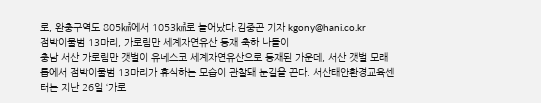로, 완충구역도 805㎢에서 1053㎢로 늘어났다.김중곤 기자 kgony@hani.co.kr
점박이물범 13마리, 가로림만 세계자연유산 등재 축하 나들이
충남 서산 가로림만 갯벌이 유네스코 세계자연유산으로 등재된 가운데, 서산 갯벌 모래톱에서 점박이물범 13마리가 휴식하는 모습이 관찰돼 눈길을 끈다. 서산태안환경교육센터는 지난 26일 ‘가로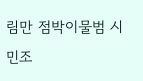림만 점박이물범 시민조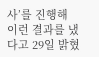사’를 진행해 이런 결과를 냈다고 29일 밝혔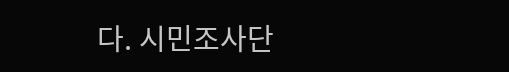다. 시민조사단